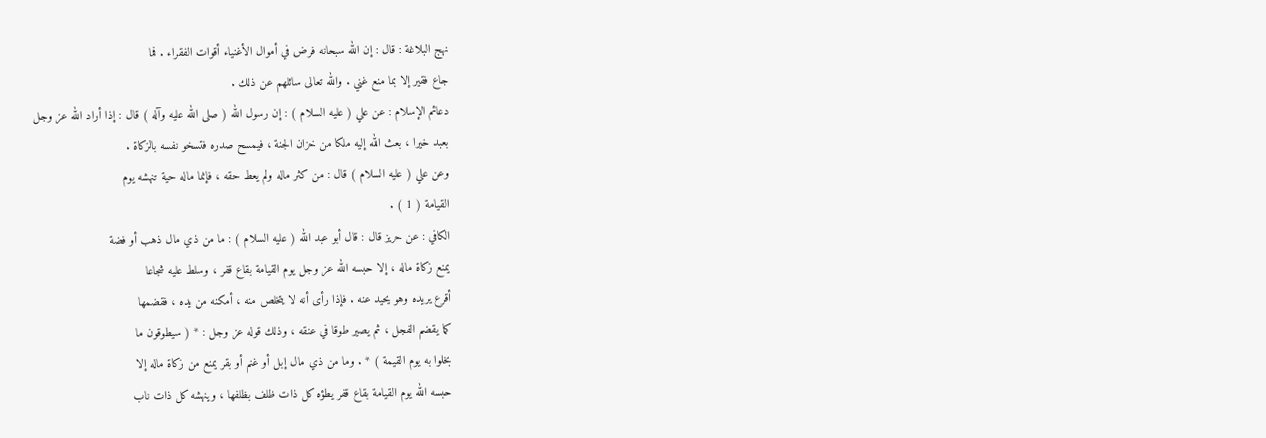نهج البلاغة : قال : إن الله سبحانه فرض في أموال الأغنياء أقوات الفقراء . فما
جاع فقير إلا بما منع غني . والله تعالى سائلهم عن ذلك .
دعائم الإسلام : عن علي ( عليه السلام ) : إن رسول الله ( صلى الله عليه وآله ) قال : إذا أراد الله عز وجل
بعبد خيرا ، بعث الله إليه ملكا من خزان الجنة ، فيمسح صدره فتسخو نفسه بالزكاة .
وعن علي ( عليه السلام ) قال : من كثر ماله ولم يعط حقه ، فإنما ماله حية تنهشه يوم
القيامة ( 1 ) .
الكافي : عن حريز قال : قال أبو عبد الله ( عليه السلام ) : ما من ذي مال ذهب أو فضة
يمنع زكاة ماله ، إلا حبسه الله عز وجل يوم القيامة بقاع قفر ، وسلط عليه شجاعا
أقرع يريده وهو يحيد عنه . فإذا رأى أنه لا يتخلص منه ، أمكنه من يده ، فقضمها
كما يقضم الفجل ، ثم يصير طوقا في عنقه ، وذلك قوله عز وجل : * ( سيطوقون ما
بخلوا به يوم القيمة ) * . وما من ذي مال إبل أو غنم أو بقر يمنع من زكاة ماله إلا
حبسه الله يوم القيامة بقاع قفر يطؤه كل ذات ظلف بظلفها ، وينهشه كل ذات ناب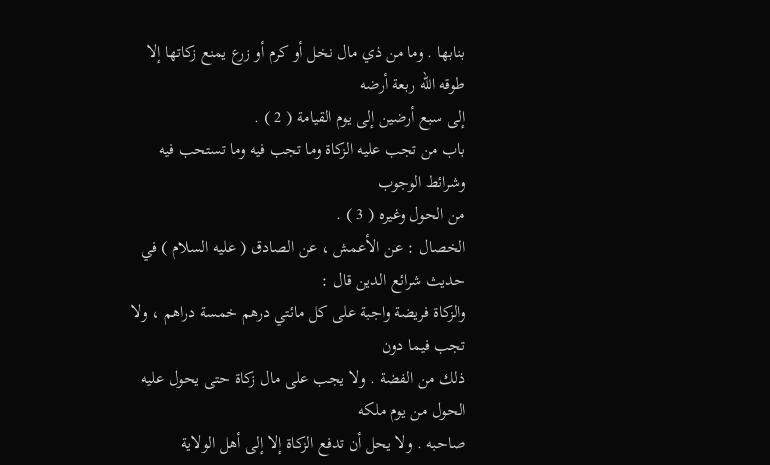بنابها . وما من ذي مال نخل أو كرم أو زرع يمنع زكاتها إلا طوقه الله ربعة أرضه
إلى سبع أرضين إلى يوم القيامة ( 2 ) .
باب من تجب عليه الزكاة وما تجب فيه وما تستحب فيه وشرائط الوجوب
من الحول وغيره ( 3 ) .
الخصال : عن الأعمش ، عن الصادق ( عليه السلام ) في حديث شرائع الدين قال :
والزكاة فريضة واجبة على كل مائتي درهم خمسة دراهم ، ولا تجب فيما دون
ذلك من الفضة . ولا يجب على مال زكاة حتى يحول عليه الحول من يوم ملكه
صاحبه . ولا يحل أن تدفع الزكاة إلا إلى أهل الولاية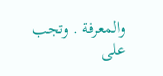والمعرفة . وتجب على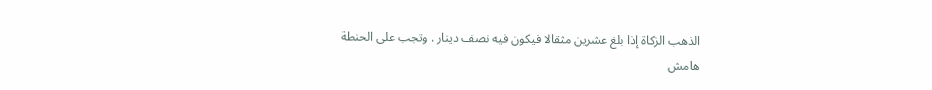الذهب الزكاة إذا بلغ عشرين مثقالا فيكون فيه نصف دينار . وتجب على الحنطة
هامش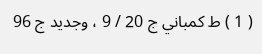( 1 ) ط كمباني ج 20 / 9 ، وجديد ج 96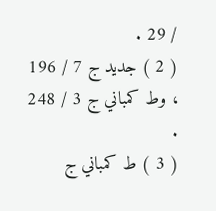/ 29 .
( 2 ) جديد ج 7 / 196 ، وط كمباني ج 3 / 248 .
( 3 ) ط كمباني ج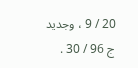20 / 9 ، وجديد ج 96 / 30 .